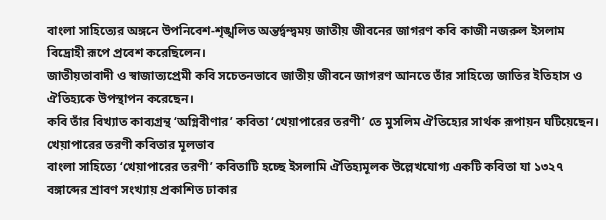বাংলা সাহিত্যের অঙ্গনে উপনিবেশ-শৃঙ্খলিত অন্তর্দ্বন্দ্বময় জাতীয় জীবনের জাগরণ কবি কাজী নজরুল ইসলাম বিদ্রোহী রূপে প্রবেশ করেছিলেন।
জাতীয়তাবাদী ও স্বাজাত্যপ্রেমী কবি সচেতনভাবে জাতীয় জীবনে জাগরণ আনতে তাঁর সাহিত্যে জাতির ইতিহাস ও ঐতিহ্যকে উপস্থাপন করেছেন।
কবি তাঁর বিখ্যাত কাব্যগ্রন্থ ‘অগ্নিবীণার’ কবিতা ‘খেয়াপারের তরণী’ তে মুসলিম ঐতিহ্যের সার্থক রূপায়ন ঘটিয়েছেন।
খেয়াপারের তরণী কবিতার মূলভাব
বাংলা সাহিত্যে ‘খেয়াপারের তরণী’ কবিতাটি হচ্ছে ইসলামি ঐতিহ্যমূলক উল্লেখযোগ্য একটি কবিতা যা ১৩২৭ বঙ্গাব্দের শ্রাবণ সংখ্যায় প্রকাশিত ঢাকার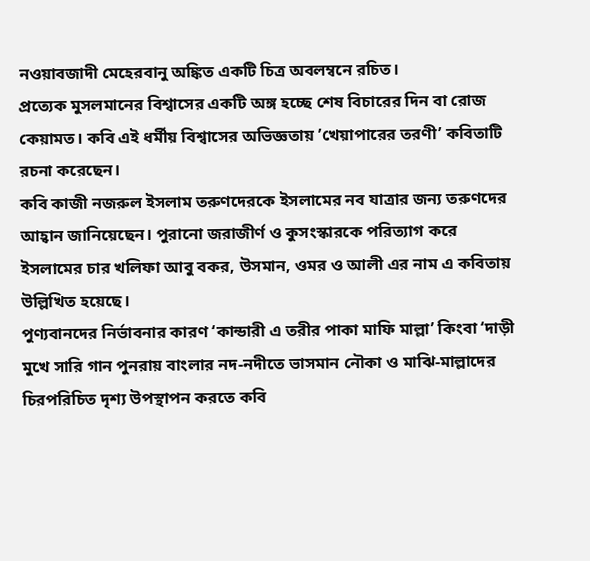নওয়াবজাদী মেহেরবানু অঙ্কিত একটি চিত্র অবলম্বনে রচিত।
প্রত্যেক মুসলমানের বিশ্বাসের একটি অঙ্গ হচ্ছে শেষ বিচারের দিন বা রোজ কেয়ামত। কবি এই ধর্মীয় বিশ্বাসের অভিজ্ঞতায় ’খেয়াপারের তরণী’ কবিতাটি রচনা করেছেন।
কবি কাজী নজরুল ইসলাম তরুণদেরকে ইসলামের নব যাত্রার জন্য তরুণদের আহ্বান জানিয়েছেন। পুরানো জরাজীর্ণ ও কুসংস্কারকে পরিত্যাগ করে ইসলামের চার খলিফা আবু বকর, উসমান, ওমর ও আলী এর নাম এ কবিতায় উল্লিখিত হয়েছে।
পুণ্যবানদের নির্ভাবনার কারণ ‘কান্ডারী এ তরীর পাকা মাফি মাল্লা’ কিংবা ‘দাড়ী মুখে সারি গান পুনরায় বাংলার নদ-নদীতে ভাসমান নৌকা ও মাঝি-মাল্লাদের চিরপরিচিত দৃশ্য উপস্থাপন করতে কবি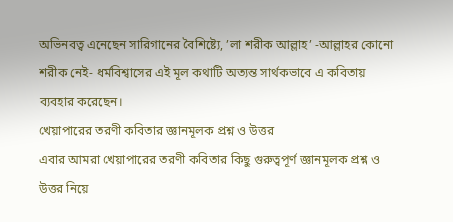অভিনবত্ব এনেছেন সারিগানের বৈশিষ্ট্যে, ’লা শরীক আল্লাহ’ -আল্লাহর কোনো শরীক নেই- ধর্মবিশ্বাসের এই মূল কথাটি অত্যন্ত সার্থকভাবে এ কবিতায় ব্যবহার করেছেন।
খেয়াপারের তরণী কবিতার জ্ঞানমূলক প্রশ্ন ও উত্তর
এবার আমরা খেয়াপারের তরণী কবিতার কিছু গুরুত্বপূর্ণ জ্ঞানমূলক প্রশ্ন ও উত্তর নিয়ে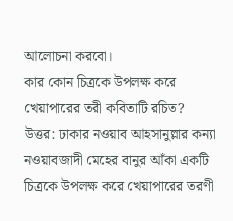আলোচনা করবো।
কার কোন চিত্রকে উপলক্ষ করে খেয়াপারের তরী কবিতাটি রচিত?
উত্তর: ঢাকার নওয়াব আহসানুল্লার কন্যা নওয়াবজাদী মেহের বানুর আঁকা একটি চিত্রকে উপলক্ষ করে খেয়াপারের তরণী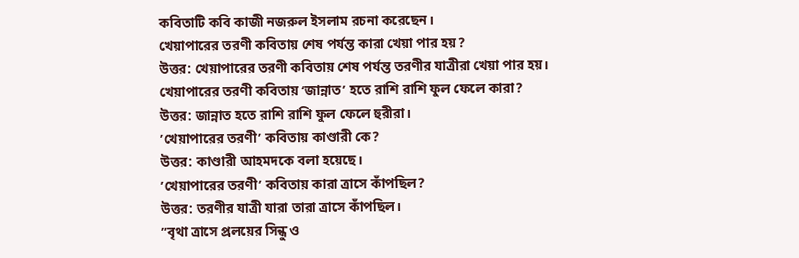কবিতাটি কবি কাজী নজরুল ইসলাম রচনা করেছেন।
খেয়াপারের তরণী কবিতায় শেষ পর্যন্ত কারা খেয়া পার হয়?
উত্তর: খেয়াপারের তরণী কবিতায় শেষ পর্যন্ত তরণীর যাত্রীরা খেয়া পার হয়।
খেয়াপারের তরণী কবিতায় ‘জান্নাত’ হতে রাশি রাশি ফুল ফেলে কারা?
উত্তর: জান্নাত হতে রাশি রাশি ফুল ফেলে হুরীরা।
’খেয়াপারের তরণী’ কবিতায় কাণ্ডারী কে?
উত্তর: কাণ্ডারী আহমদকে বলা হয়েছে।
’খেয়াপারের তরণী’ কবিতায় কারা ত্রাসে কাঁপছিল?
উত্তর: তরণীর যাত্রী যারা তারা ত্রাসে কাঁপছিল।
”বৃথা ত্রাসে প্রলয়ের সিন্ধু ও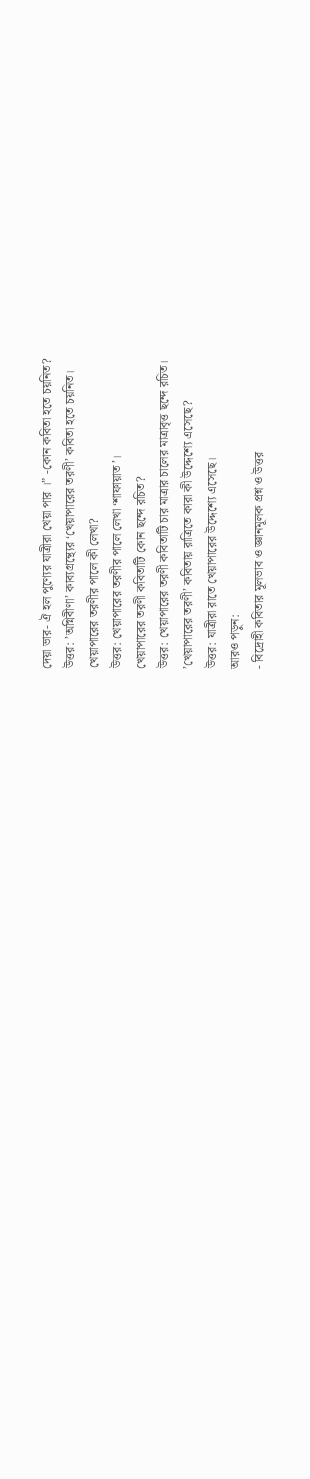দেয়া ভার- ঐ হল পুণ্যের যাত্রীরা খেয়া পার ।” -কোন কবিতা হতে চয়নিত?
উত্তর: ’অগ্নিবীণা’ কাব্যগ্রন্থ্যের ‘খেয়াপারের তরণী’ কবিতা হতে চয়নিত।
খেয়াপারের তরণীর পালে কী লেখা?
উত্তর: খেয়াপারের তরণীর পালে লেখা ‘শাফায়াত’।
খেয়াপারের তরণী কবিতাটি কোন ছন্দে রচিত?
উত্তর: খেয়াপারের তরণী কবিতাটি চার মাত্রার চালের মাত্রাবৃত্ত ছন্দে রচিত।
’খেয়াপারের তরণী’ কবিতায় রাত্রিতে কারা কী উদ্দেশ্যে এসেছে?
উত্তর: যাত্রীরা রাতে খেয়াপারের উদ্দেশ্যে এসেছে।
আরও পড়ুন:
- বিদ্রোহী কবিতার মূলভাব ও জ্ঞানমূলক প্রশ্ন ও উত্তর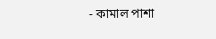- কামাল পাশা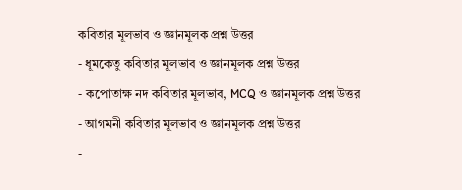কবিতার মূলভাব ও জ্ঞানমূলক প্রশ্ন উত্তর
- ধূমকেতু কবিতার মূলভাব ও জ্ঞানমূলক প্রশ্ন উত্তর
- কপোতাক্ষ নদ কবিতার মূলভাব, MCQ ও জ্ঞানমূলক প্রশ্ন উত্তর
- আগমনী কবিতার মূলভাব ও জ্ঞানমূলক প্রশ্ন উত্তর
-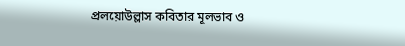প্রলয়োউল্লাস কবিতার মূলভাব ও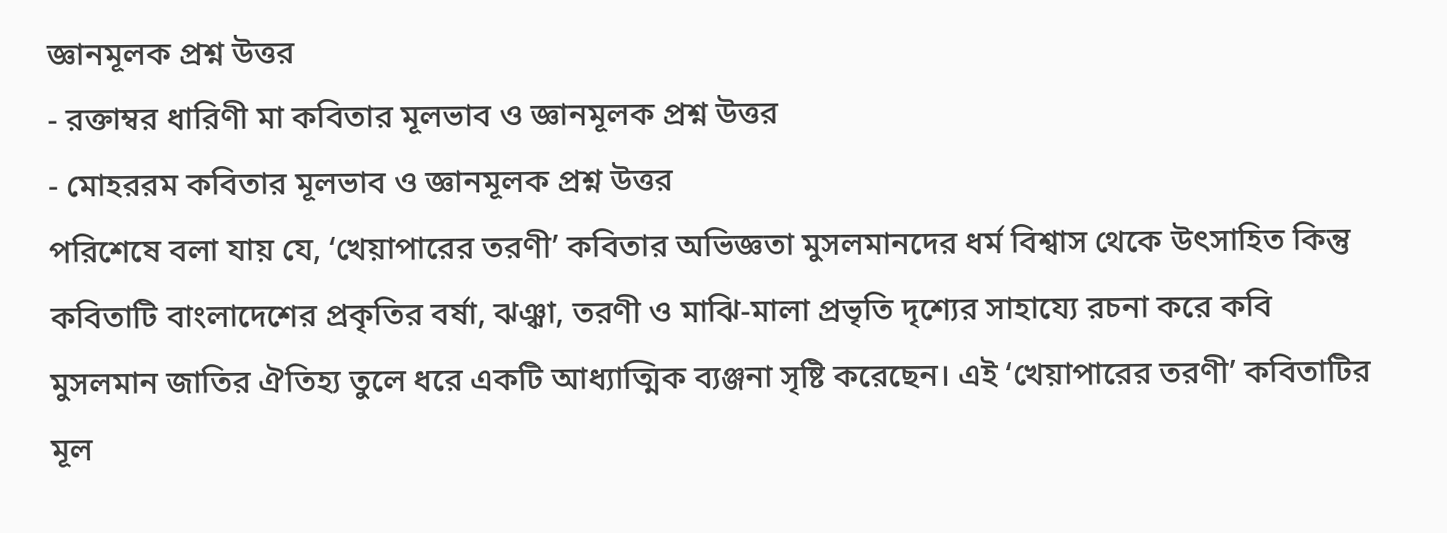জ্ঞানমূলক প্রশ্ন উত্তর
- রক্তাম্বর ধারিণী মা কবিতার মূলভাব ও জ্ঞানমূলক প্রশ্ন উত্তর
- মোহররম কবিতার মূলভাব ও জ্ঞানমূলক প্রশ্ন উত্তর
পরিশেষে বলা যায় যে, ‘খেয়াপারের তরণী’ কবিতার অভিজ্ঞতা মুসলমানদের ধর্ম বিশ্বাস থেকে উৎসাহিত কিন্তু কবিতাটি বাংলাদেশের প্রকৃতির বর্ষা, ঝঞ্ঝা, তরণী ও মাঝি-মালা প্রভৃতি দৃশ্যের সাহায্যে রচনা করে কবি মুসলমান জাতির ঐতিহ্য তুলে ধরে একটি আধ্যাত্মিক ব্যঞ্জনা সৃষ্টি করেছেন। এই ‘খেয়াপারের তরণী’ কবিতাটির মূল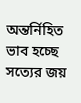অন্তর্নিহিত ভাব হচ্ছে সত্যের জয়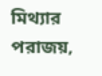মিথ্যার পরাজয়,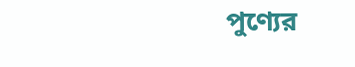পুণ্যের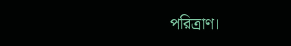পরিত্রাণ।